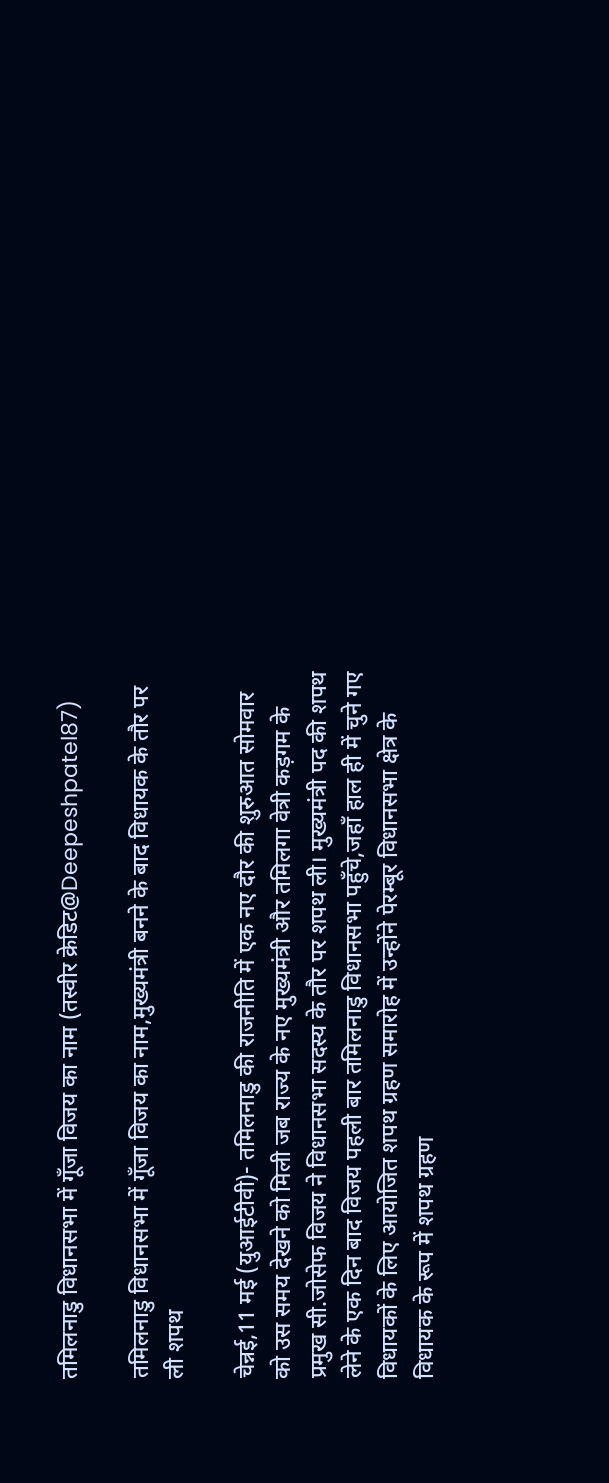तमिलनाडु विधानसभा में गूँजा विजय का नाम (तस्वीर क्रेडिट@Deepeshpatel87)

तमिलनाडु विधानसभा में गूँजा विजय का नाम,मुख्यमंत्री बनने के बाद विधायक के तौर पर ली शपथ

चेन्नई,11 मई (युआईटीवी)- तमिलनाडु की राजनीति में एक नए दौर की शुरुआत सोमवार को उस समय देखने को मिली जब राज्य के नए मुख्यमंत्री और तमिलगा वेत्री कड़गम के प्रमुख सी.जोसेफ विजय ने विधानसभा सदस्य के तौर पर शपथ ली। मुख्यमंत्री पद की शपथ लेने के एक दिन बाद विजय पहली बार तमिलनाडु विधानसभा पहुँचे,जहाँ हाल ही में चुने गए विधायकों के लिए आयोजित शपथ ग्रहण समारोह में उन्होंने पेरम्बूर विधानसभा क्षेत्र के विधायक के रूप में शपथ ग्रहण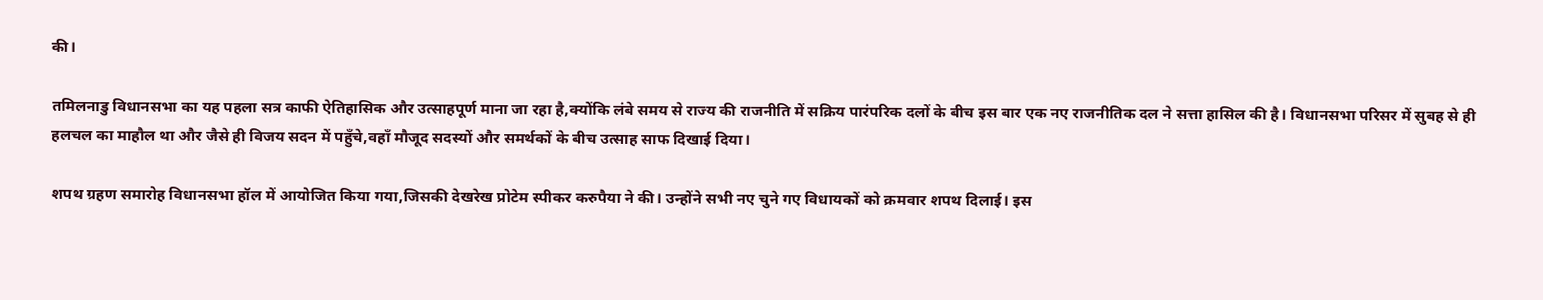की।

तमिलनाडु विधानसभा का यह पहला सत्र काफी ऐतिहासिक और उत्साहपूर्ण माना जा रहा है,क्योंकि लंबे समय से राज्य की राजनीति में सक्रिय पारंपरिक दलों के बीच इस बार एक नए राजनीतिक दल ने सत्ता हासिल की है। विधानसभा परिसर में सुबह से ही हलचल का माहौल था और जैसे ही विजय सदन में पहुँचे,वहाँ मौजूद सदस्यों और समर्थकों के बीच उत्साह साफ दिखाई दिया।

शपथ ग्रहण समारोह विधानसभा हॉल में आयोजित किया गया,जिसकी देखरेख प्रोटेम स्पीकर करुपैया ने की। उन्होंने सभी नए चुने गए विधायकों को क्रमवार शपथ दिलाई। इस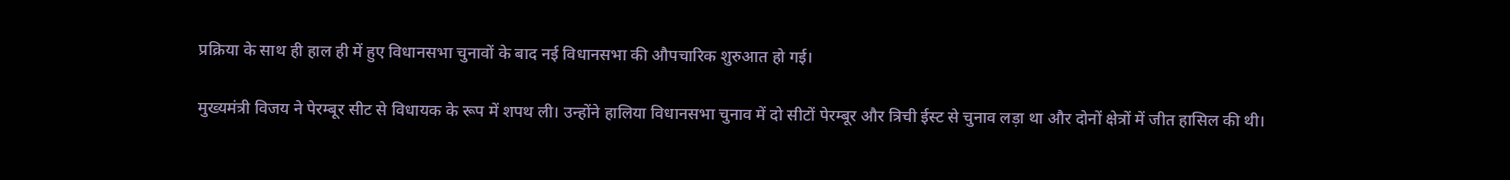प्रक्रिया के साथ ही हाल ही में हुए विधानसभा चुनावों के बाद नई विधानसभा की औपचारिक शुरुआत हो गई।

मुख्यमंत्री विजय ने पेरम्बूर सीट से विधायक के रूप में शपथ ली। उन्होंने हालिया विधानसभा चुनाव में दो सीटों पेरम्बूर और त्रिची ईस्ट से चुनाव लड़ा था और दोनों क्षेत्रों में जीत हासिल की थी।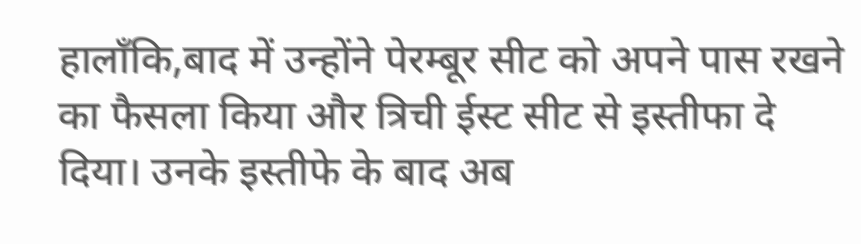हालाँकि,बाद में उन्होंने पेरम्बूर सीट को अपने पास रखने का फैसला किया और त्रिची ईस्ट सीट से इस्तीफा दे दिया। उनके इस्तीफे के बाद अब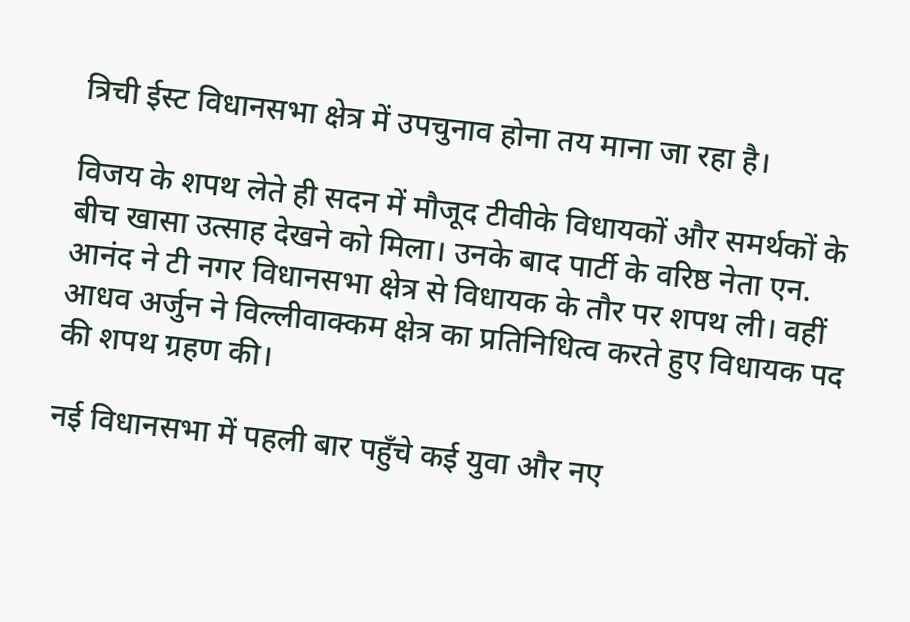त्रिची ईस्ट विधानसभा क्षेत्र में उपचुनाव होना तय माना जा रहा है।

विजय के शपथ लेते ही सदन में मौजूद टीवीके विधायकों और समर्थकों के बीच खासा उत्साह देखने को मिला। उनके बाद पार्टी के वरिष्ठ नेता एन. आनंद ने टी नगर विधानसभा क्षेत्र से विधायक के तौर पर शपथ ली। वहीं आधव अर्जुन ने विल्लीवाक्कम क्षेत्र का प्रतिनिधित्व करते हुए विधायक पद की शपथ ग्रहण की।

नई विधानसभा में पहली बार पहुँचे कई युवा और नए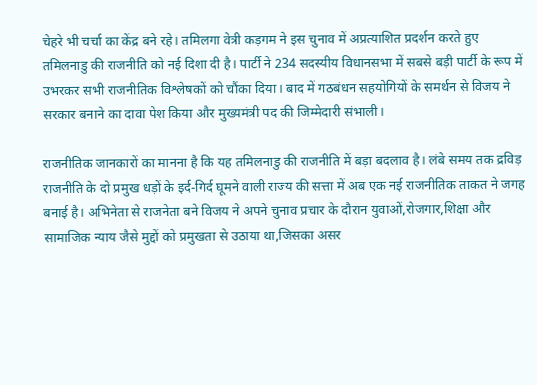चेहरे भी चर्चा का केंद्र बने रहे। तमिलगा वेत्री कड़गम ने इस चुनाव में अप्रत्याशित प्रदर्शन करते हुए तमिलनाडु की राजनीति को नई दिशा दी है। पार्टी ने 234 सदस्यीय विधानसभा में सबसे बड़ी पार्टी के रूप में उभरकर सभी राजनीतिक विश्लेषकों को चौंका दिया। बाद में गठबंधन सहयोगियों के समर्थन से विजय ने सरकार बनाने का दावा पेश किया और मुख्यमंत्री पद की जिम्मेदारी संभाली।

राजनीतिक जानकारों का मानना है कि यह तमिलनाडु की राजनीति में बड़ा बदलाव है। लंबे समय तक द्रविड़ राजनीति के दो प्रमुख धड़ों के इर्द-गिर्द घूमने वाली राज्य की सत्ता में अब एक नई राजनीतिक ताकत ने जगह बनाई है। अभिनेता से राजनेता बने विजय ने अपने चुनाव प्रचार के दौरान युवाओं,रोजगार,शिक्षा और सामाजिक न्याय जैसे मुद्दों को प्रमुखता से उठाया था,जिसका असर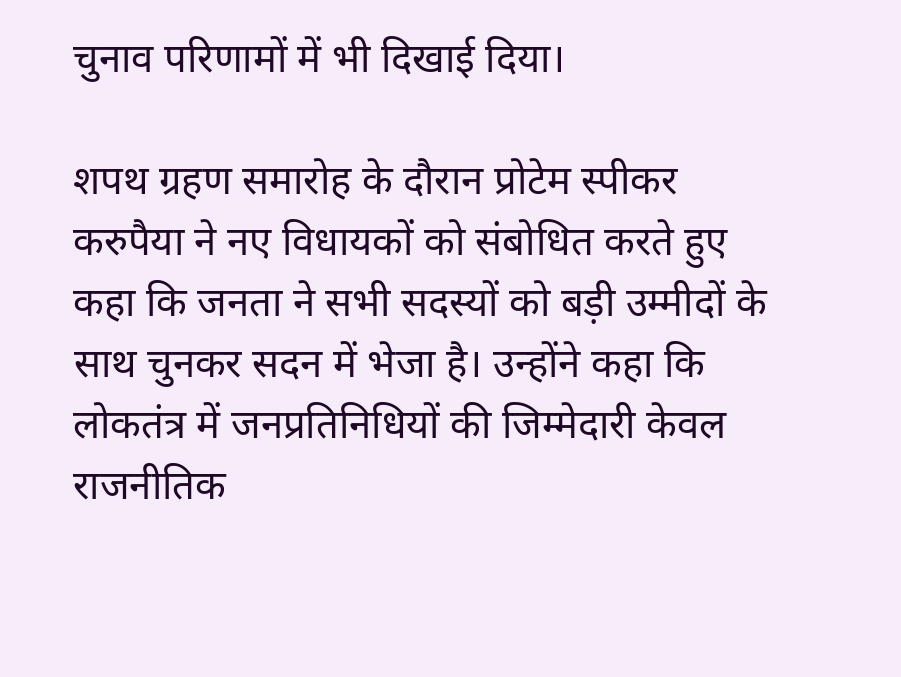चुनाव परिणामों में भी दिखाई दिया।

शपथ ग्रहण समारोह के दौरान प्रोटेम स्पीकर करुपैया ने नए विधायकों को संबोधित करते हुए कहा कि जनता ने सभी सदस्यों को बड़ी उम्मीदों के साथ चुनकर सदन में भेजा है। उन्होंने कहा कि लोकतंत्र में जनप्रतिनिधियों की जिम्मेदारी केवल राजनीतिक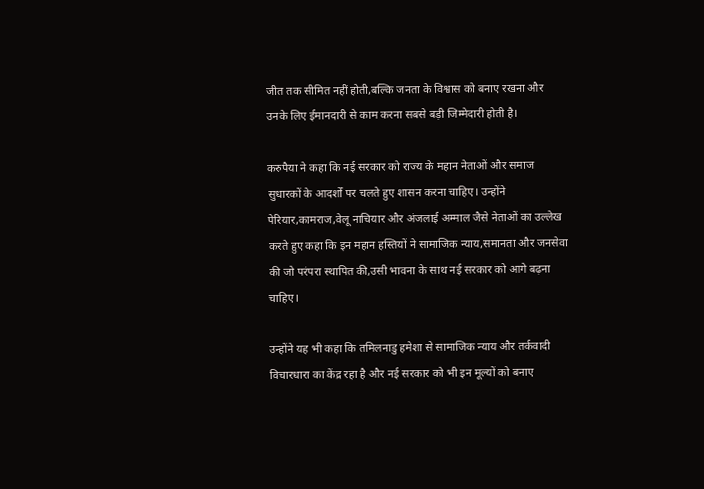जीत तक सीमित नहीं होती,बल्कि जनता के विश्वास को बनाए रखना और उनके लिए ईमानदारी से काम करना सबसे बड़ी जिम्मेदारी होती है।

करुपैया ने कहा कि नई सरकार को राज्य के महान नेताओं और समाज सुधारकों के आदर्शों पर चलते हुए शासन करना चाहिए। उन्होंने पेरियार,कामराज,वेलू नाचियार और अंजलाई अम्माल जैसे नेताओं का उल्लेख करते हुए कहा कि इन महान हस्तियों ने सामाजिक न्याय,समानता और जनसेवा की जो परंपरा स्थापित की,उसी भावना के साथ नई सरकार को आगे बढ़ना चाहिए।

उन्होंने यह भी कहा कि तमिलनाडु हमेशा से सामाजिक न्याय और तर्कवादी विचारधारा का केंद्र रहा है और नई सरकार को भी इन मूल्यों को बनाए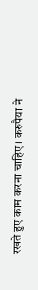रखते हुए काम करना चाहिए। करुपैया ने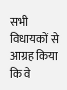सभी विधायकों से आग्रह किया कि वे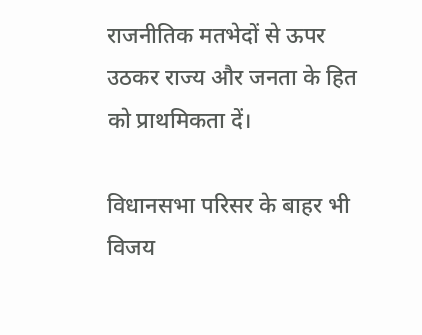राजनीतिक मतभेदों से ऊपर उठकर राज्य और जनता के हित को प्राथमिकता दें।

विधानसभा परिसर के बाहर भी विजय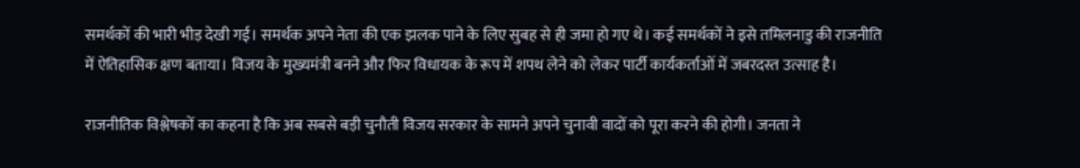समर्थकों की भारी भीड़ देखी गई। समर्थक अपने नेता की एक झलक पाने के लिए सुबह से ही जमा हो गए थे। कई समर्थकों ने इसे तमिलनाडु की राजनीति में ऐतिहासिक क्षण बताया। विजय के मुख्यमंत्री बनने और फिर विधायक के रूप में शपथ लेने को लेकर पार्टी कार्यकर्ताओं में जबरदस्त उत्साह है।

राजनीतिक विश्लेषकों का कहना है कि अब सबसे बड़ी चुनौती विजय सरकार के सामने अपने चुनावी वादों को पूरा करने की होगी। जनता ने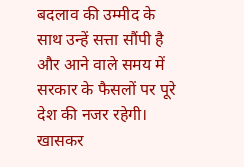बदलाव की उम्मीद के साथ उन्हें सत्ता सौंपी है और आने वाले समय में सरकार के फैसलों पर पूरे देश की नजर रहेगी। खासकर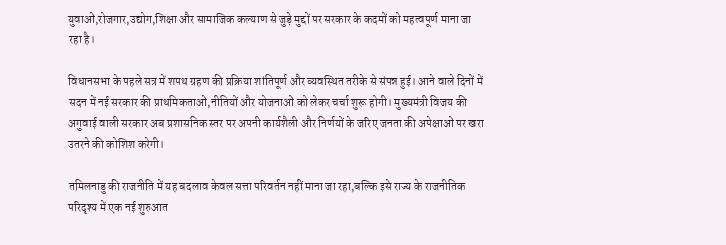युवाओं,रोजगार,उद्योग,शिक्षा और सामाजिक कल्याण से जुड़े मुद्दों पर सरकार के कदमों को महत्वपूर्ण माना जा रहा है।

विधानसभा के पहले सत्र में शपथ ग्रहण की प्रक्रिया शांतिपूर्ण और व्यवस्थित तरीके से संपन्न हुई। आने वाले दिनों में सदन में नई सरकार की प्राथमिकताओं,नीतियों और योजनाओं को लेकर चर्चा शुरू होगी। मुख्यमंत्री विजय की अगुवाई वाली सरकार अब प्रशासनिक स्तर पर अपनी कार्यशैली और निर्णयों के जरिए जनता की अपेक्षाओं पर खरा उतरने की कोशिश करेगी।

तमिलनाडु की राजनीति में यह बदलाव केवल सत्ता परिवर्तन नहीं माना जा रहा,बल्कि इसे राज्य के राजनीतिक परिदृश्य में एक नई शुरुआत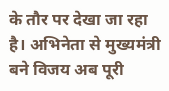के तौर पर देखा जा रहा है। अभिनेता से मुख्यमंत्री बने विजय अब पूरी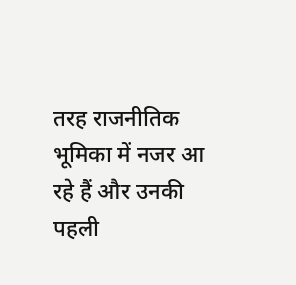तरह राजनीतिक भूमिका में नजर आ रहे हैं और उनकी पहली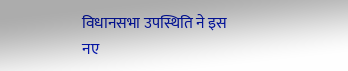विधानसभा उपस्थिति ने इस नए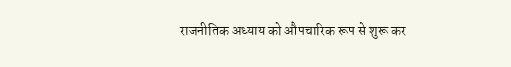राजनीतिक अध्याय को औपचारिक रूप से शुरू कर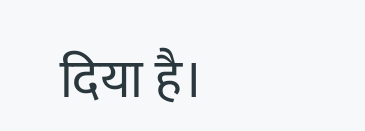दिया है।